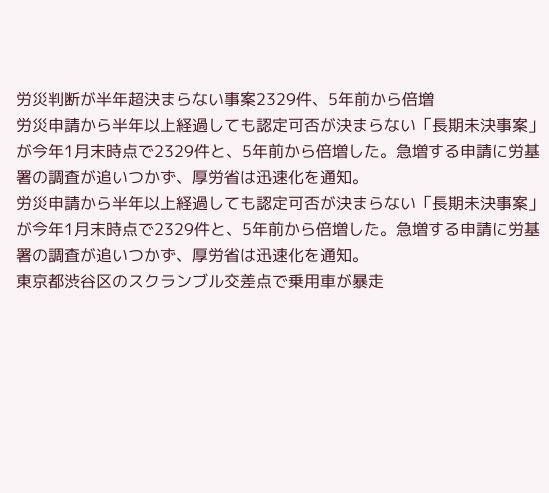労災判断が半年超決まらない事案2329件、5年前から倍増
労災申請から半年以上経過しても認定可否が決まらない「長期未決事案」が今年1月末時点で2329件と、5年前から倍増した。急増する申請に労基署の調査が追いつかず、厚労省は迅速化を通知。
労災申請から半年以上経過しても認定可否が決まらない「長期未決事案」が今年1月末時点で2329件と、5年前から倍増した。急増する申請に労基署の調査が追いつかず、厚労省は迅速化を通知。
東京都渋谷区のスクランブル交差点で乗用車が暴走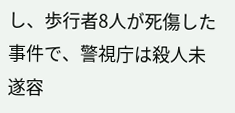し、歩行者8人が死傷した事件で、警視庁は殺人未遂容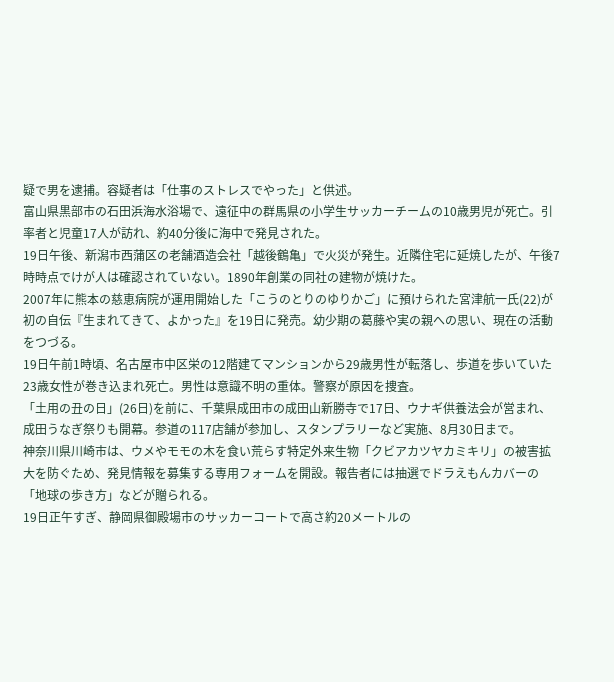疑で男を逮捕。容疑者は「仕事のストレスでやった」と供述。
富山県黒部市の石田浜海水浴場で、遠征中の群馬県の小学生サッカーチームの10歳男児が死亡。引率者と児童17人が訪れ、約40分後に海中で発見された。
19日午後、新潟市西蒲区の老舗酒造会社「越後鶴亀」で火災が発生。近隣住宅に延焼したが、午後7時時点でけが人は確認されていない。1890年創業の同社の建物が焼けた。
2007年に熊本の慈恵病院が運用開始した「こうのとりのゆりかご」に預けられた宮津航一氏(22)が初の自伝『生まれてきて、よかった』を19日に発売。幼少期の葛藤や実の親への思い、現在の活動をつづる。
19日午前1時頃、名古屋市中区栄の12階建てマンションから29歳男性が転落し、歩道を歩いていた23歳女性が巻き込まれ死亡。男性は意識不明の重体。警察が原因を捜査。
「土用の丑の日」(26日)を前に、千葉県成田市の成田山新勝寺で17日、ウナギ供養法会が営まれ、成田うなぎ祭りも開幕。参道の117店舗が参加し、スタンプラリーなど実施、8月30日まで。
神奈川県川崎市は、ウメやモモの木を食い荒らす特定外来生物「クビアカツヤカミキリ」の被害拡大を防ぐため、発見情報を募集する専用フォームを開設。報告者には抽選でドラえもんカバーの「地球の歩き方」などが贈られる。
19日正午すぎ、静岡県御殿場市のサッカーコートで高さ約20メートルの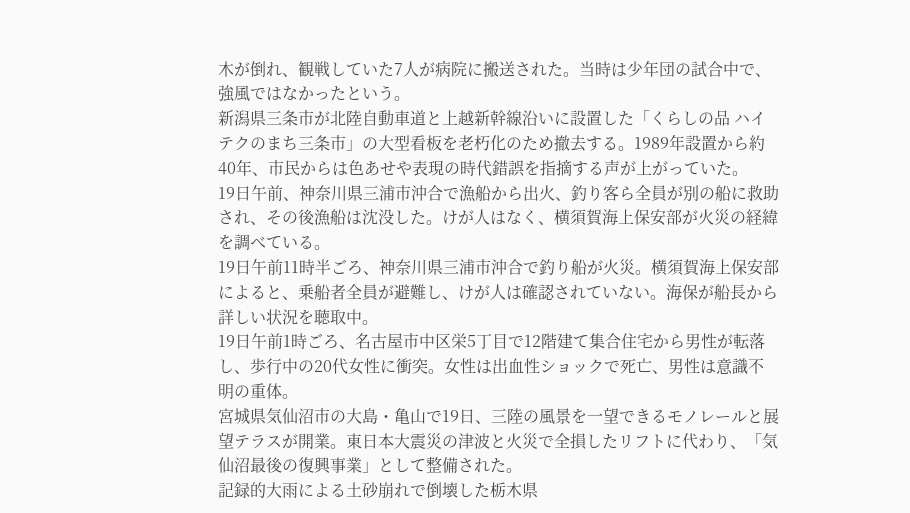木が倒れ、観戦していた7人が病院に搬送された。当時は少年団の試合中で、強風ではなかったという。
新潟県三条市が北陸自動車道と上越新幹線沿いに設置した「くらしの品 ハイテクのまち三条市」の大型看板を老朽化のため撤去する。1989年設置から約40年、市民からは色あせや表現の時代錯誤を指摘する声が上がっていた。
19日午前、神奈川県三浦市沖合で漁船から出火、釣り客ら全員が別の船に救助され、その後漁船は沈没した。けが人はなく、横須賀海上保安部が火災の経緯を調べている。
19日午前11時半ごろ、神奈川県三浦市沖合で釣り船が火災。横須賀海上保安部によると、乗船者全員が避難し、けが人は確認されていない。海保が船長から詳しい状況を聴取中。
19日午前1時ごろ、名古屋市中区栄5丁目で12階建て集合住宅から男性が転落し、歩行中の20代女性に衝突。女性は出血性ショックで死亡、男性は意識不明の重体。
宮城県気仙沼市の大島・亀山で19日、三陸の風景を一望できるモノレールと展望テラスが開業。東日本大震災の津波と火災で全損したリフトに代わり、「気仙沼最後の復興事業」として整備された。
記録的大雨による土砂崩れで倒壊した栃木県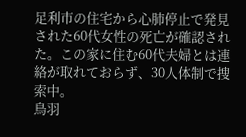足利市の住宅から心肺停止で発見された60代女性の死亡が確認された。この家に住む60代夫婦とは連絡が取れておらず、30人体制で捜索中。
鳥羽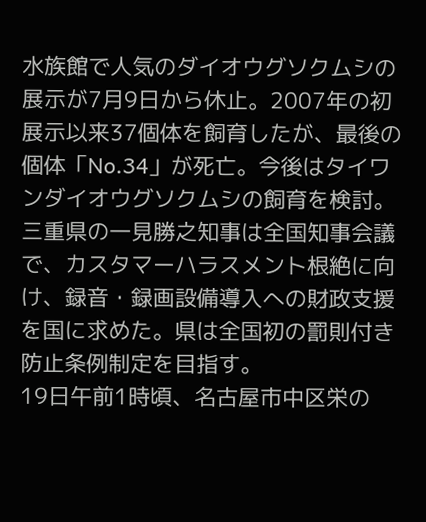水族館で人気のダイオウグソクムシの展示が7月9日から休止。2007年の初展示以来37個体を飼育したが、最後の個体「No.34」が死亡。今後はタイワンダイオウグソクムシの飼育を検討。
三重県の一見勝之知事は全国知事会議で、カスタマーハラスメント根絶に向け、録音・録画設備導入への財政支援を国に求めた。県は全国初の罰則付き防止条例制定を目指す。
19日午前1時頃、名古屋市中区栄の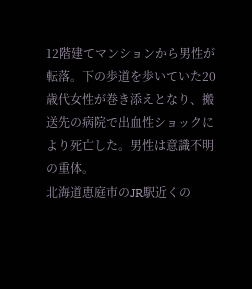12階建てマンションから男性が転落。下の歩道を歩いていた20歳代女性が巻き添えとなり、搬送先の病院で出血性ショックにより死亡した。男性は意識不明の重体。
北海道恵庭市のJR駅近くの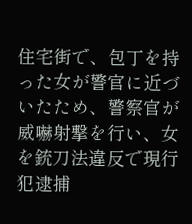住宅街で、包丁を持った女が警官に近づいたため、警察官が威嚇射撃を行い、女を銃刀法違反で現行犯逮捕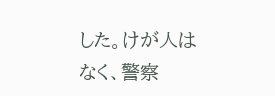した。けが人はなく、警察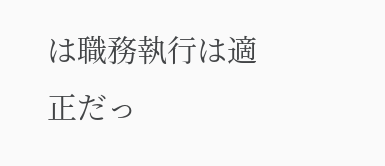は職務執行は適正だっ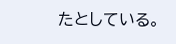たとしている。